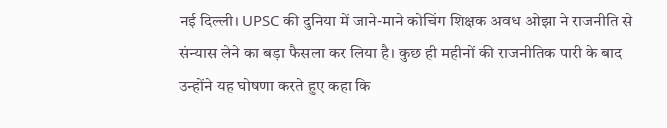नई दिल्ली। UPSC की दुनिया में जाने-माने कोचिंग शिक्षक अवध ओझा ने राजनीति से संन्यास लेने का बड़ा फैसला कर लिया है। कुछ ही महीनों की राजनीतिक पारी के बाद उन्होंने यह घोषणा करते हुए कहा कि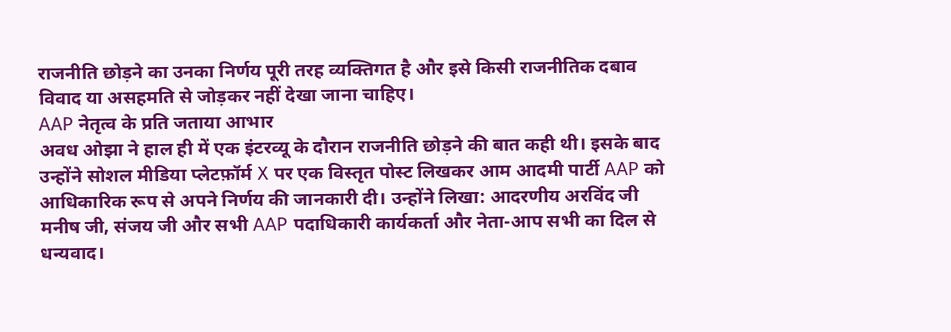राजनीति छोड़ने का उनका निर्णय पूरी तरह व्यक्तिगत है और इसे किसी राजनीतिक दबाव विवाद या असहमति से जोड़कर नहीं देखा जाना चाहिए।
AAP नेतृत्व के प्रति जताया आभार
अवध ओझा ने हाल ही में एक इंटरव्यू के दौरान राजनीति छोड़ने की बात कही थी। इसके बाद उन्होंने सोशल मीडिया प्लेटफ़ॉर्म X पर एक विस्तृत पोस्ट लिखकर आम आदमी पार्टी AAP को आधिकारिक रूप से अपने निर्णय की जानकारी दी। उन्होंने लिखा: आदरणीय अरविंद जी मनीष जी, संजय जी और सभी AAP पदाधिकारी कार्यकर्ता और नेता-आप सभी का दिल से धन्यवाद।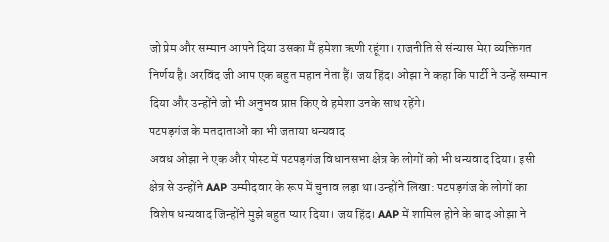जो प्रेम और सम्मान आपने दिया उसका मैं हमेशा ऋणी रहूंगा। राजनीति से संन्यास मेरा व्यक्तिगत निर्णय है। अरविंद जी आप एक बहुत महान नेता हैं। जय हिंद। ओझा ने कहा कि पार्टी ने उन्हें सम्मान दिया और उन्होंने जो भी अनुभव प्राप्त किए वे हमेशा उनके साथ रहेंगे।
पटपड़गंज के मतदाताओं का भी जताया धन्यवाद
अवध ओझा ने एक और पोस्ट में पटपड़गंज विधानसभा क्षेत्र के लोगों को भी धन्यवाद दिया। इसी क्षेत्र से उन्होंने AAP उम्मीदवार के रूप में चुनाव लड़ा था।उन्होंने लिखा: पटपड़गंज के लोगों का विशेष धन्यवाद जिन्होंने मुझे बहुत प्यार दिया। जय हिंद। AAP में शामिल होने के बाद ओझा ने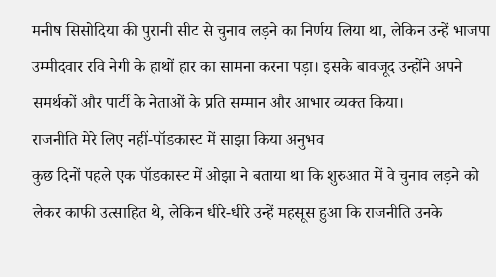मनीष सिसोदिया की पुरानी सीट से चुनाव लड़ने का निर्णय लिया था, लेकिन उन्हें भाजपा उम्मीदवार रवि नेगी के हाथों हार का सामना करना पड़ा। इसके बावजूद उन्होंने अपने समर्थकों और पार्टी के नेताओं के प्रति सम्मान और आभार व्यक्त किया।
राजनीति मेरे लिए नहीं-पॉडकास्ट में साझा किया अनुभव
कुछ दिनों पहले एक पॉडकास्ट में ओझा ने बताया था कि शुरुआत में वे चुनाव लड़ने को लेकर काफी उत्साहित थे, लेकिन धीरे-धीरे उन्हें महसूस हुआ कि राजनीति उनके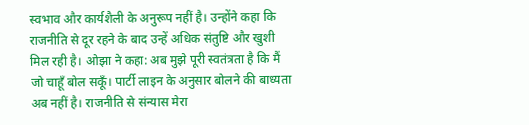स्वभाव और कार्यशैली के अनुरूप नहीं है। उन्होंने कहा कि राजनीति से दूर रहने के बाद उन्हें अधिक संतुष्टि और खुशी मिल रही है। ओझा ने कहा: अब मुझे पूरी स्वतंत्रता है कि मैं जो चाहूँ बोल सकूँ। पार्टी लाइन के अनुसार बोलने की बाध्यता अब नहीं है। राजनीति से संन्यास मेरा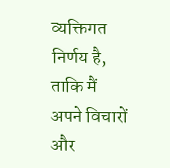व्यक्तिगत निर्णय है, ताकि मैं अपने विचारों और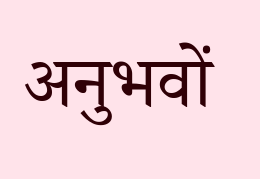अनुभवों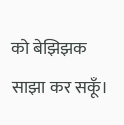को बेझिझक साझा कर सकूँ।